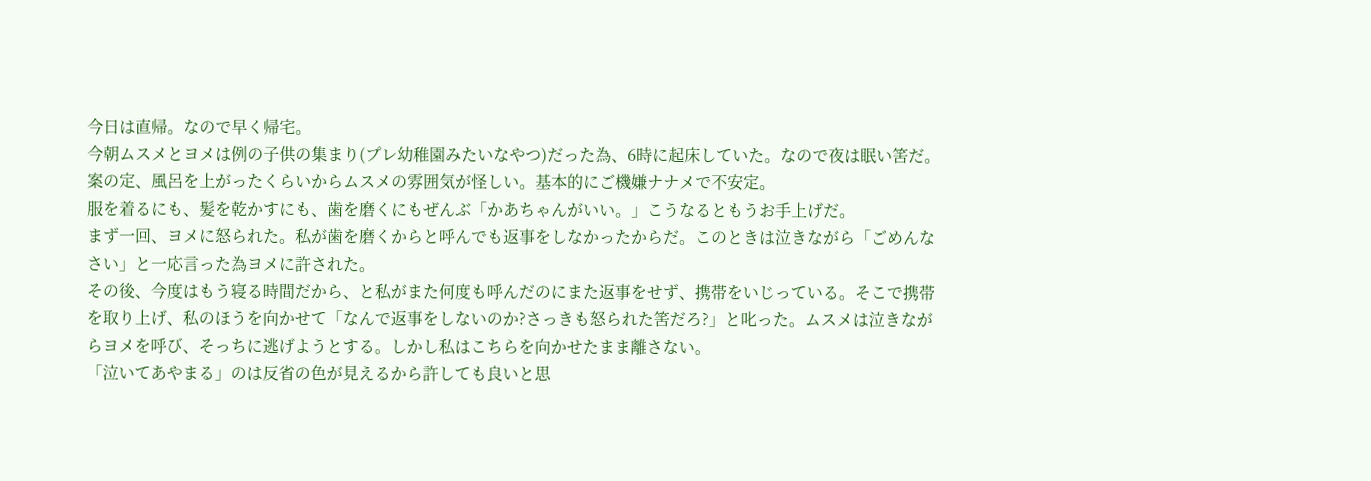今日は直帰。なので早く帰宅。
今朝ムスメとヨメは例の子供の集まり(プレ幼稚園みたいなやつ)だった為、6時に起床していた。なので夜は眠い筈だ。
案の定、風呂を上がったくらいからムスメの雰囲気が怪しい。基本的にご機嫌ナナメで不安定。
服を着るにも、髪を乾かすにも、歯を磨くにもぜんぶ「かあちゃんがいい。」こうなるともうお手上げだ。
まず一回、ヨメに怒られた。私が歯を磨くからと呼んでも返事をしなかったからだ。このときは泣きながら「ごめんなさい」と一応言った為ヨメに許された。
その後、今度はもう寝る時間だから、と私がまた何度も呼んだのにまた返事をせず、携帯をいじっている。そこで携帯を取り上げ、私のほうを向かせて「なんで返事をしないのか?さっきも怒られた筈だろ?」と叱った。ムスメは泣きながらヨメを呼び、そっちに逃げようとする。しかし私はこちらを向かせたまま離さない。
「泣いてあやまる」のは反省の色が見えるから許しても良いと思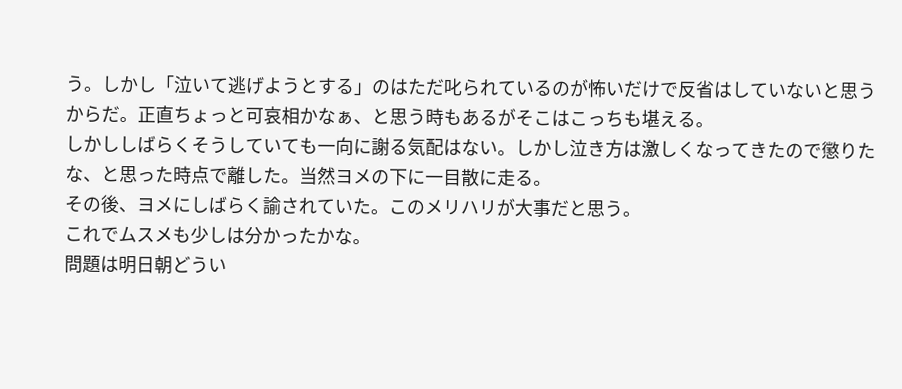う。しかし「泣いて逃げようとする」のはただ叱られているのが怖いだけで反省はしていないと思うからだ。正直ちょっと可哀相かなぁ、と思う時もあるがそこはこっちも堪える。
しかししばらくそうしていても一向に謝る気配はない。しかし泣き方は激しくなってきたので懲りたな、と思った時点で離した。当然ヨメの下に一目散に走る。
その後、ヨメにしばらく諭されていた。このメリハリが大事だと思う。
これでムスメも少しは分かったかな。
問題は明日朝どうい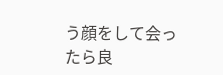う顔をして会ったら良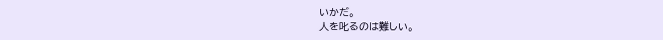いかだ。
人を叱るのは難しい。